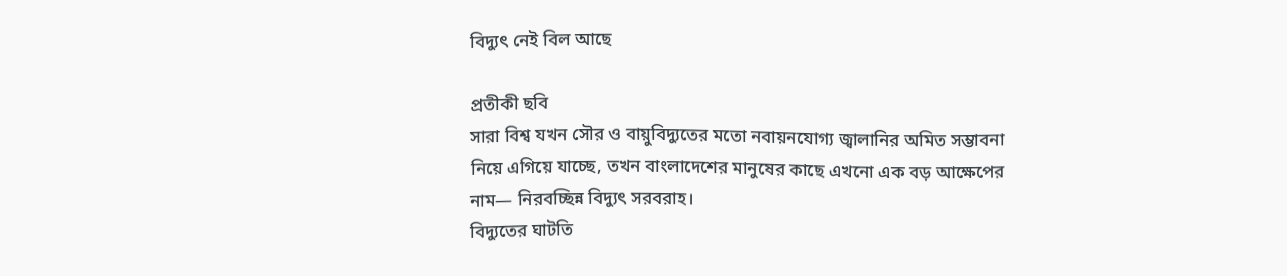বিদ্যুৎ নেই বিল আছে

প্রতীকী ছবি
সারা বিশ্ব যখন সৌর ও বায়ুবিদ্যুতের মতো নবায়নযোগ্য জ্বালানির অমিত সম্ভাবনা নিয়ে এগিয়ে যাচ্ছে, তখন বাংলাদেশের মানুষের কাছে এখনো এক বড় আক্ষেপের নাম— নিরবচ্ছিন্ন বিদ্যুৎ সরবরাহ।
বিদ্যুতের ঘাটতি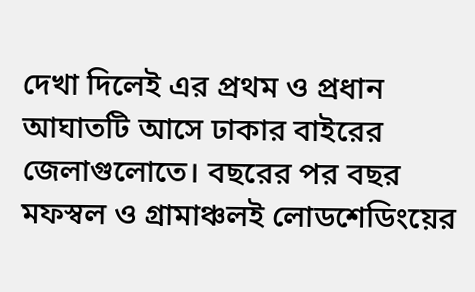দেখা দিলেই এর প্রথম ও প্রধান আঘাতটি আসে ঢাকার বাইরের জেলাগুলোতে। বছরের পর বছর মফস্বল ও গ্রামাঞ্চলই লোডশেডিংয়ের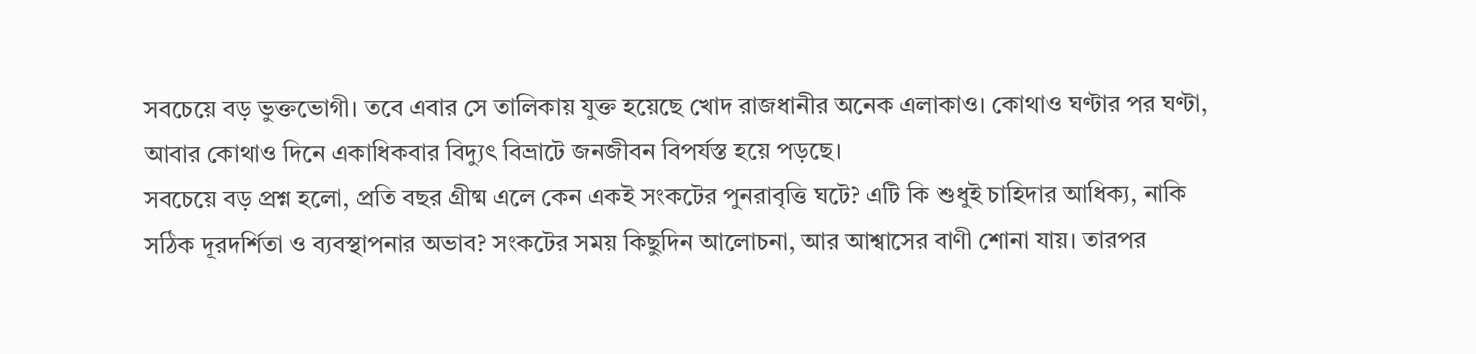সবচেয়ে বড় ভুক্তভোগী। তবে এবার সে তালিকায় যুক্ত হয়েছে খোদ রাজধানীর অনেক এলাকাও। কোথাও ঘণ্টার পর ঘণ্টা, আবার কোথাও দিনে একাধিকবার বিদ্যুৎ বিভ্রাটে জনজীবন বিপর্যস্ত হয়ে পড়ছে।
সবচেয়ে বড় প্রশ্ন হলো, প্রতি বছর গ্রীষ্ম এলে কেন একই সংকটের পুনরাবৃত্তি ঘটে? এটি কি শুধুই চাহিদার আধিক্য, নাকি সঠিক দূরদর্শিতা ও ব্যবস্থাপনার অভাব? সংকটের সময় কিছুদিন আলোচনা, আর আশ্বাসের বাণী শোনা যায়। তারপর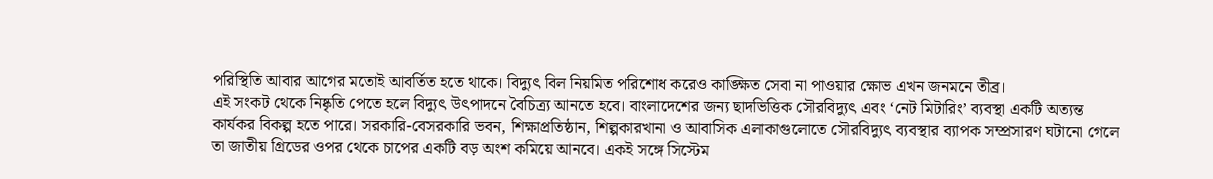পরিস্থিতি আবার আগের মতোই আবর্তিত হতে থাকে। বিদ্যুৎ বিল নিয়মিত পরিশোধ করেও কাঙ্ক্ষিত সেবা না পাওয়ার ক্ষোভ এখন জনমনে তীব্র।
এই সংকট থেকে নিষ্কৃতি পেতে হলে বিদ্যুৎ উৎপাদনে বৈচিত্র্য আনতে হবে। বাংলাদেশের জন্য ছাদভিত্তিক সৌরবিদ্যুৎ এবং ‘নেট মিটারিং’ ব্যবস্থা একটি অত্যন্ত কার্যকর বিকল্প হতে পারে। সরকারি-বেসরকারি ভবন, শিক্ষাপ্রতিষ্ঠান, শিল্পকারখানা ও আবাসিক এলাকাগুলোতে সৌরবিদ্যুৎ ব্যবস্থার ব্যাপক সম্প্রসারণ ঘটানো গেলে তা জাতীয় গ্রিডের ওপর থেকে চাপের একটি বড় অংশ কমিয়ে আনবে। একই সঙ্গে সিস্টেম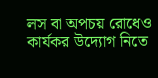লস বা অপচয় রোধেও কার্যকর উদ্যোগ নিতে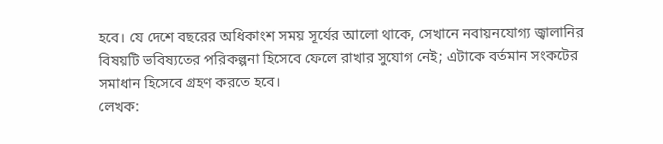হবে। যে দেশে বছরের অধিকাংশ সময় সূর্যের আলো থাকে, সেখানে নবায়নযোগ্য জ্বালানির বিষয়টি ভবিষ্যতের পরিকল্পনা হিসেবে ফেলে রাখার সুযোগ নেই; এটাকে বর্তমান সংকটের সমাধান হিসেবে গ্রহণ করতে হবে।
লেখক: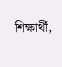শিক্ষার্থী,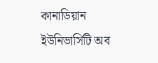কানাডিয়ান ইউনিভার্সিটি অব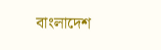বাংলাদেশ